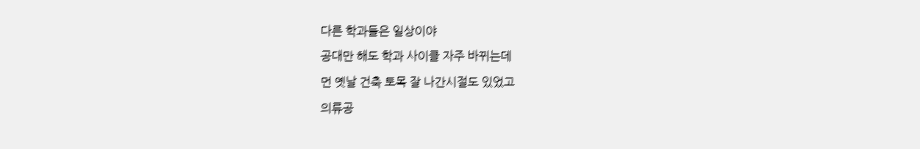다른 학과들은 일상이야
공대만 해도 학과 사이클 자주 바뀌는데
먼 옛날 건축 토목 잘 나간시절도 있었고
의류공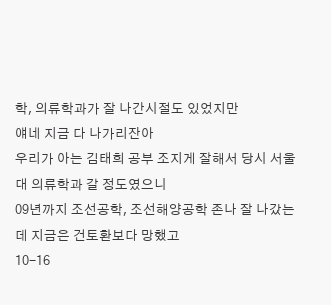학, 의류학과가 잘 나간시절도 있었지만
얘네 지금 다 나가리잔아
우리가 아는 김태희 공부 조지게 잘해서 당시 서울대 의류학과 갈 정도였으니
09년까지 조선공학, 조선해양공학 존나 잘 나갔는데 지금은 건토환보다 망했고
10-16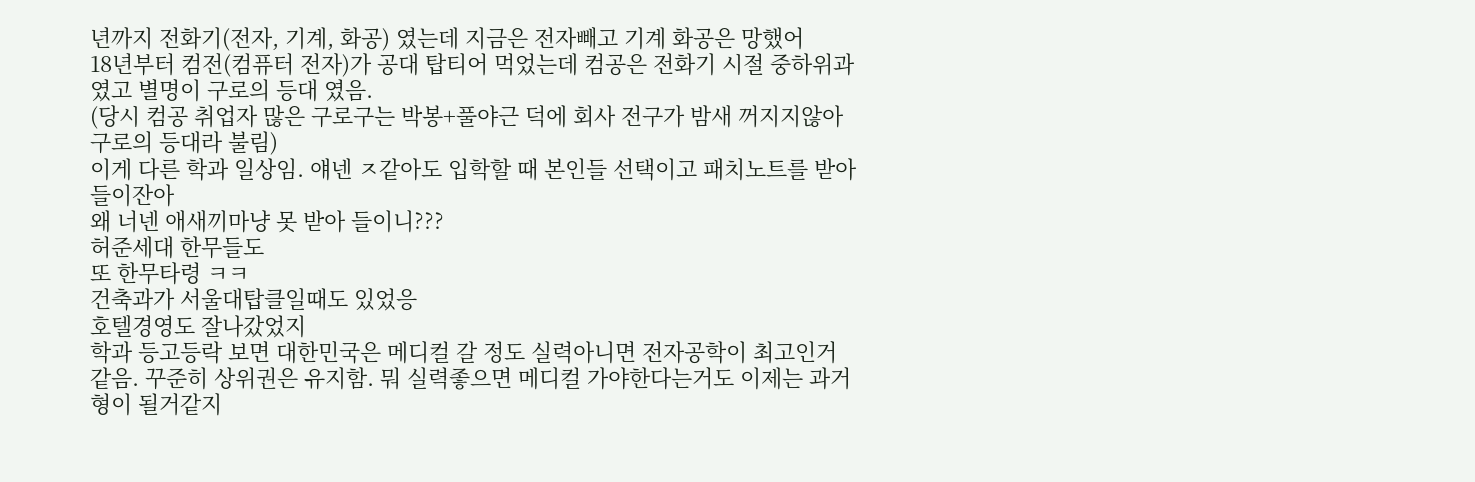년까지 전화기(전자, 기계, 화공) 였는데 지금은 전자빼고 기계 화공은 망했어
18년부터 컴전(컴퓨터 전자)가 공대 탑티어 먹었는데 컴공은 전화기 시절 중하위과였고 별명이 구로의 등대 였음.
(당시 컴공 취업자 많은 구로구는 박봉+풀야근 덕에 회사 전구가 밤새 꺼지지않아 구로의 등대라 불림)
이게 다른 학과 일상임. 얘넨 ㅈ같아도 입학할 때 본인들 선택이고 패치노트를 받아들이잔아
왜 너넨 애새끼마냥 못 받아 들이니???
허준세대 한무들도
또 한무타령 ㅋㅋ
건축과가 서울대탑클일때도 있었응
호텔경영도 잘나갔었지
학과 등고등락 보면 대한민국은 메디컬 갈 정도 실력아니면 전자공학이 최고인거 같음. 꾸준히 상위권은 유지함. 뭐 실력좋으면 메디컬 가야한다는거도 이제는 과거형이 될거같지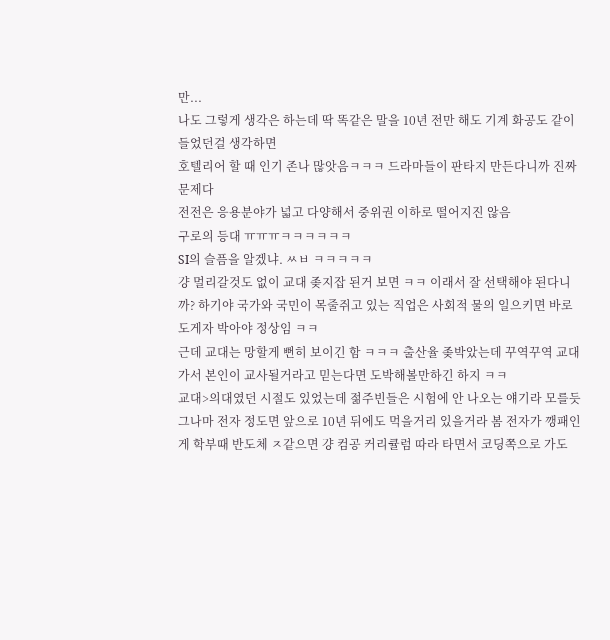만...
나도 그렇게 생각은 하는데 딱 똑같은 말을 10년 전만 해도 기계 화공도 같이 들었던걸 생각하면
호텔리어 할 때 인기 존나 많앗음ㅋㅋㅋ 드라마들이 판타지 만든다니까 진짜 문제다
전전은 응용분야가 넓고 다양해서 중위권 이하로 떨어지진 않음
구로의 등대 ㅠㅠㅠㅋㅋㅋㅋㅋㅋ
SI의 슬픔을 알겠냐. ㅆㅂ ㅋㅋㅋㅋㅋ
걍 멀리갈것도 없이 교대 좆지잡 된거 보면 ㅋㅋ 이래서 잘 선택해야 된다니까? 하기야 국가와 국민이 목줄쥐고 있는 직업은 사회적 물의 일으키면 바로 도게자 박아야 정상임 ㅋㅋ
근데 교대는 망할게 뻔히 보이긴 함 ㅋㅋㅋ 출산율 좆박았는데 꾸역꾸역 교대가서 본인이 교사될거라고 믿는다면 도박해볼만하긴 하지 ㅋㅋ
교대>의대였던 시절도 있었는데 젊주빈들은 시험에 안 나오는 얘기라 모를듯
그나마 전자 정도면 앞으로 10년 뒤에도 먹을거리 있을거라 봄 전자가 깽패인게 학부때 반도체 ㅈ같으면 걍 컴공 커리큘럼 따라 타면서 코딩쪽으로 가도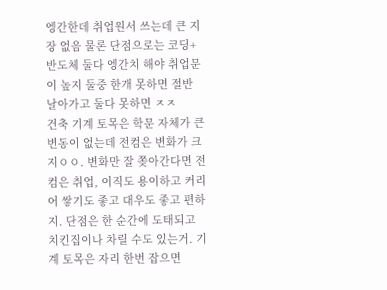엥간한데 취업원서 쓰는데 큰 지장 없음 물론 단점으로는 코딩+반도체 둘다 엥간치 해야 취업문이 높지 둘중 한개 못하면 절반 날아가고 둘다 못하면 ㅈㅈ
건축 기계 토목은 학문 자체가 큰 변동이 없는데 전컴은 변화가 크지ㅇㅇ. 변화만 잘 쫒아간다면 전컴은 취업, 이직도 용이하고 커리어 쌓기도 좋고 대우도 좋고 편하지. 단점은 한 순간에 도태되고 치킨집이나 차릴 수도 있는거. 기계 토목은 자리 한번 잡으면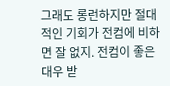그래도 롱런하지만 절대적인 기회가 전컴에 비하면 잘 없지. 전컴이 좋은 대우 받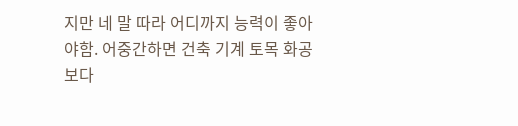지만 네 말 따라 어디까지 능력이 좋아야함. 어중간하면 건축 기계 토목 화공보다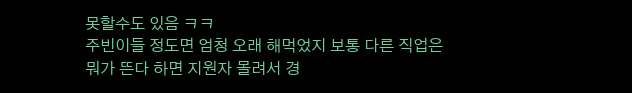못할수도 있음 ㅋㅋ
주빈이들 정도면 엄청 오래 해먹었지 보통 다른 직업은 뭐가 뜬다 하면 지원자 몰려서 경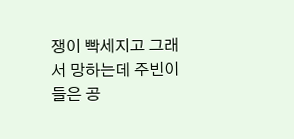쟁이 빡세지고 그래서 망하는데 주빈이들은 공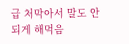급 처막아서 말도 안 되게 해먹음